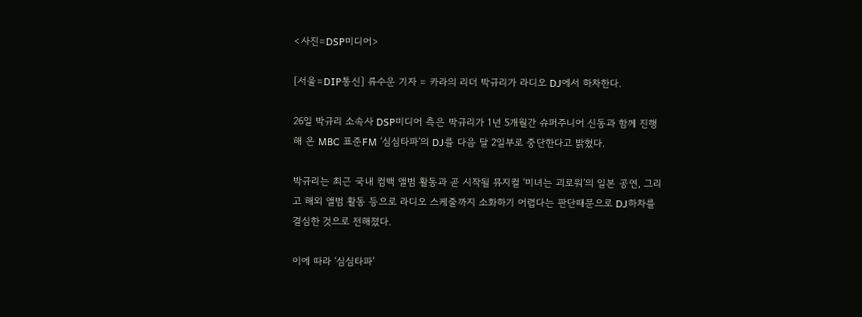<사진=DSP미디어>

[서울=DIP통신] 류수운 기자 = 카라의 리더 박규리가 라디오 DJ에서 하차한다.

26일 박규리 소속사 DSP미디어 측은 박규리가 1년 5개월간 슈퍼주니어 신동과 함께 진행해 온 MBC 표준FM ‘심심타파’의 DJ를 다음 달 2일부로 중단한다고 밝혔다.

박규리는 최근 국내 컴백 앨범 활동과 곧 시작될 뮤지컬 ‘미녀는 괴로워’의 일본 공연, 그리고 해외 앨범 활동 등으로 라디오 스케줄까지 소화하기 어렵다는 판단때문으로 DJ하차를 결심한 것으로 전해졌다.

이에 따라 ‘심심타파’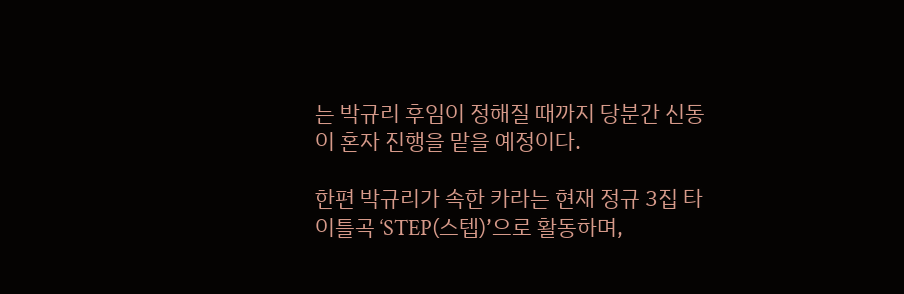는 박규리 후임이 정해질 때까지 당분간 신동이 혼자 진행을 맡을 예정이다.

한편 박규리가 속한 카라는 현재 정규 3집 타이틀곡 ‘STEP(스텝)’으로 활동하며,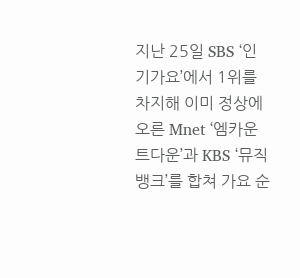지난 25일 SBS ‘인기가요’에서 1위를 차지해 이미 정상에 오른 Mnet ‘엠카운트다운’과 KBS ‘뮤직뱅크’를 합쳐 가요 순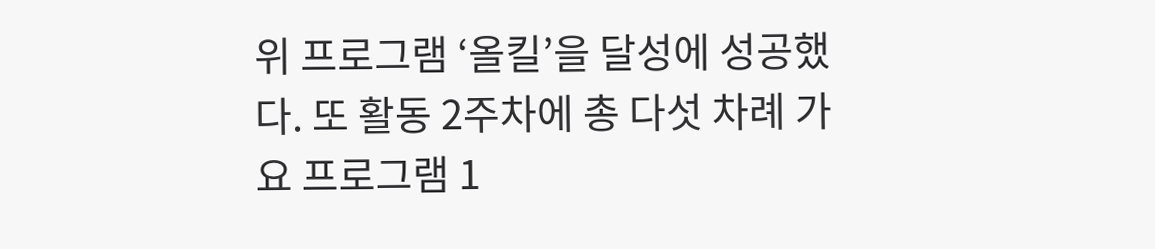위 프로그램 ‘올킬’을 달성에 성공했다. 또 활동 2주차에 총 다섯 차례 가요 프로그램 1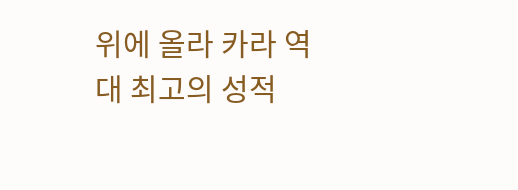위에 올라 카라 역대 최고의 성적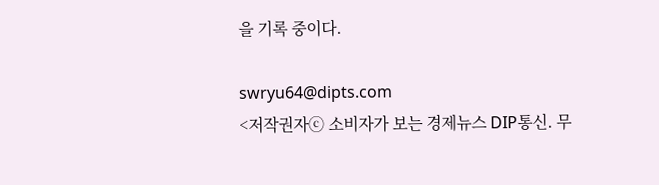을 기록 중이다.

swryu64@dipts.com
<저작권자ⓒ 소비자가 보는 경제뉴스 DIP통신. 무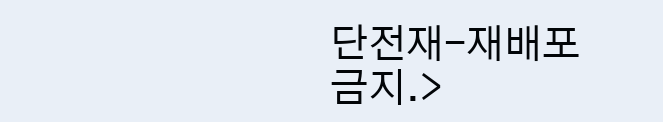단전재-재배포 금지.>